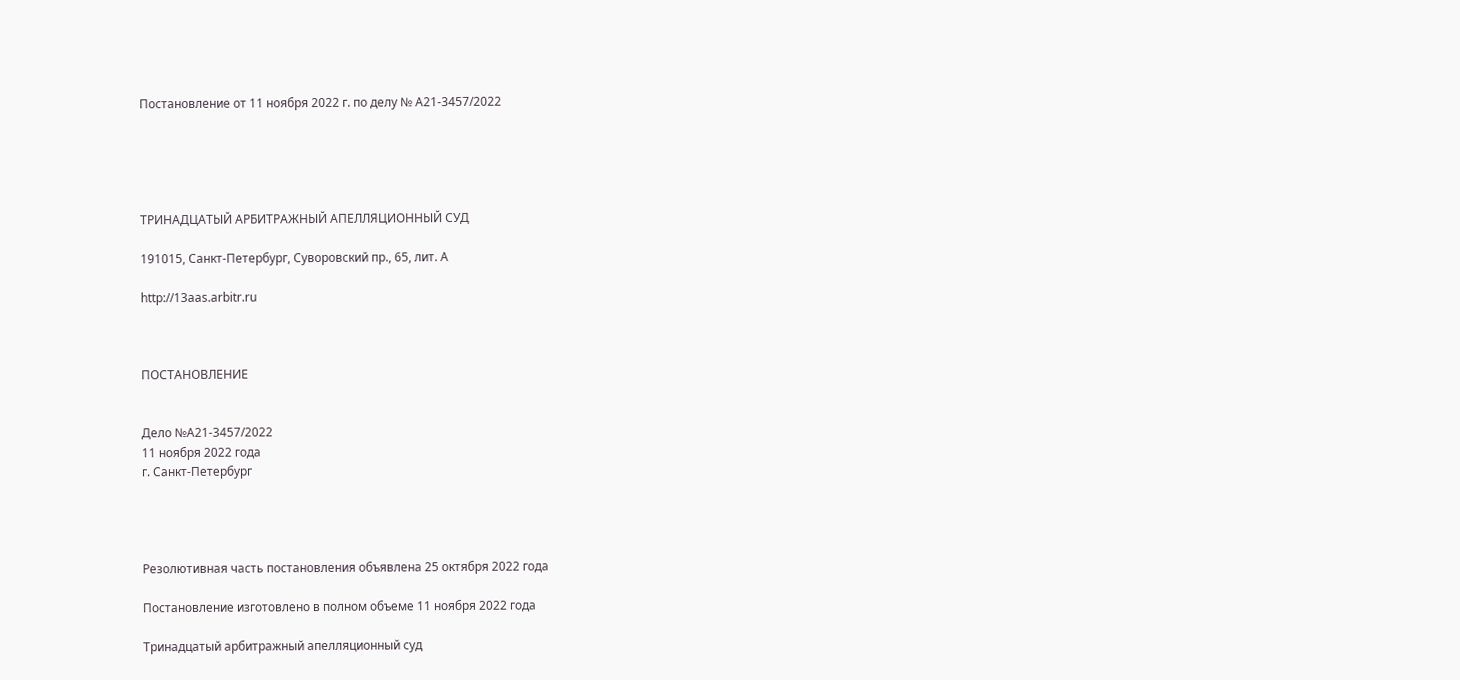Постановление от 11 ноября 2022 г. по делу № А21-3457/2022





ТРИНАДЦАТЫЙ АРБИТРАЖНЫЙ АПЕЛЛЯЦИОННЫЙ СУД

191015, Санкт-Петербург, Суворовский пр., 65, лит. А

http://13aas.arbitr.ru



ПОСТАНОВЛЕНИЕ


Дело №А21-3457/2022
11 ноября 2022 года
г. Санкт-Петербург




Резолютивная часть постановления объявлена 25 октября 2022 года

Постановление изготовлено в полном объеме 11 ноября 2022 года

Тринадцатый арбитражный апелляционный суд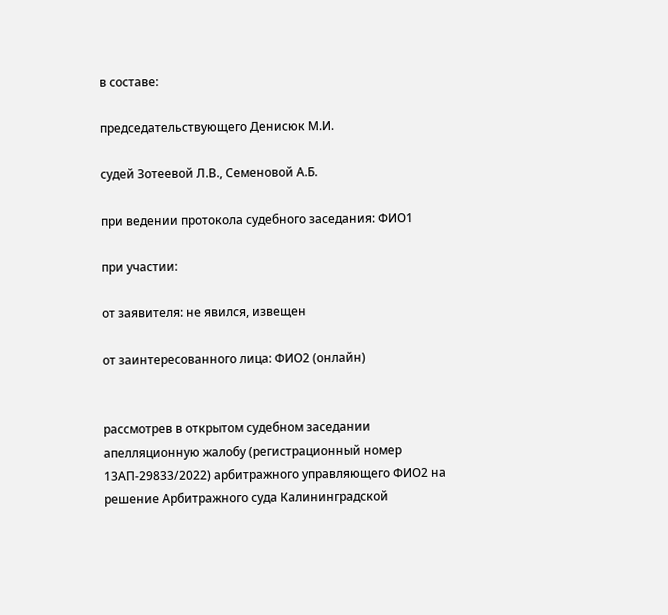в составе:

председательствующего Денисюк М.И.

судей Зотеевой Л.В., Семеновой А.Б.

при ведении протокола судебного заседания: ФИО1

при участии:

от заявителя: не явился, извещен

от заинтересованного лица: ФИО2 (онлайн)


рассмотрев в открытом судебном заседании апелляционную жалобу (регистрационный номер 13АП-29833/2022) арбитражного управляющего ФИО2 на решение Арбитражного суда Калининградской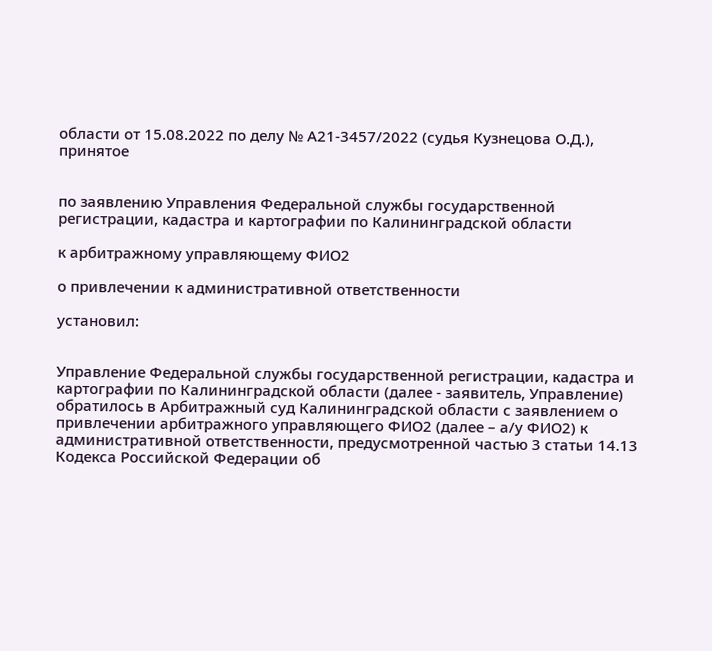области от 15.08.2022 по делу № А21-3457/2022 (судья Кузнецова О.Д.), принятое


по заявлению Управления Федеральной службы государственной регистрации, кадастра и картографии по Калининградской области

к арбитражному управляющему ФИО2

о привлечении к административной ответственности

установил:


Управление Федеральной службы государственной регистрации, кадастра и картографии по Калининградской области (далее - заявитель, Управление) обратилось в Арбитражный суд Калининградской области с заявлением о привлечении арбитражного управляющего ФИО2 (далее – а/у ФИО2) к административной ответственности, предусмотренной частью 3 статьи 14.13 Кодекса Российской Федерации об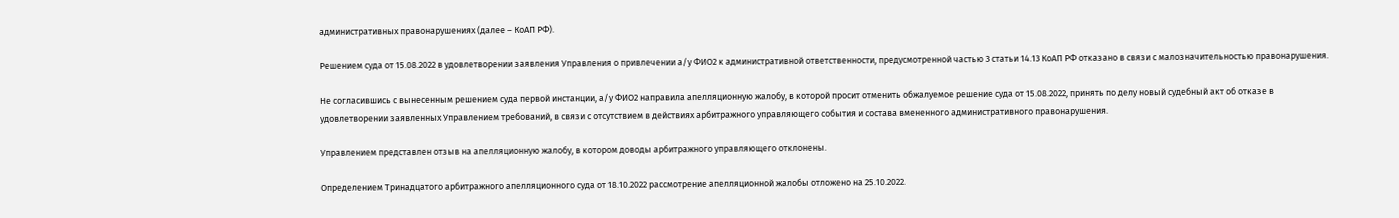административных правонарушениях (далее – КоАП РФ).

Решением суда от 15.08.2022 в удовлетворении заявления Управления о привлечении а/у ФИО2 к административной ответственности, предусмотренной частью 3 статьи 14.13 КоАП РФ отказано в связи с малозначительностью правонарушения.

Не согласившись с вынесенным решением суда первой инстанции, а/у ФИО2 направила апелляционную жалобу, в которой просит отменить обжалуемое решение суда от 15.08.2022, принять по делу новый судебный акт об отказе в удовлетворении заявленных Управлением требований, в связи с отсутствием в действиях арбитражного управляющего события и состава вмененного административного правонарушения.

Управлением представлен отзыв на апелляционную жалобу, в котором доводы арбитражного управляющего отклонены.

Определением Тринадцатого арбитражного апелляционного суда от 18.10.2022 рассмотрение апелляционной жалобы отложено на 25.10.2022.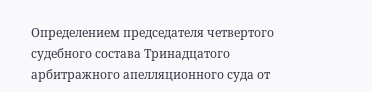Определением председателя четвертого судебного состава Тринадцатого арбитражного апелляционного суда от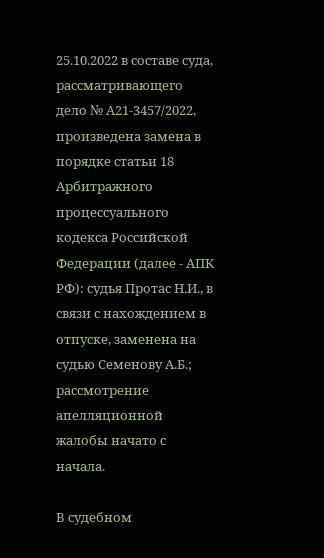25.10.2022 в составе суда, рассматривающего дело № А21-3457/2022, произведена замена в порядке статьи 18 Арбитражного процессуального кодекса Российской Федерации (далее - АПК РФ): судья Протас Н.И., в связи с нахождением в отпуске, заменена на судью Семенову А.Б.; рассмотрение апелляционной жалобы начато с начала.

В судебном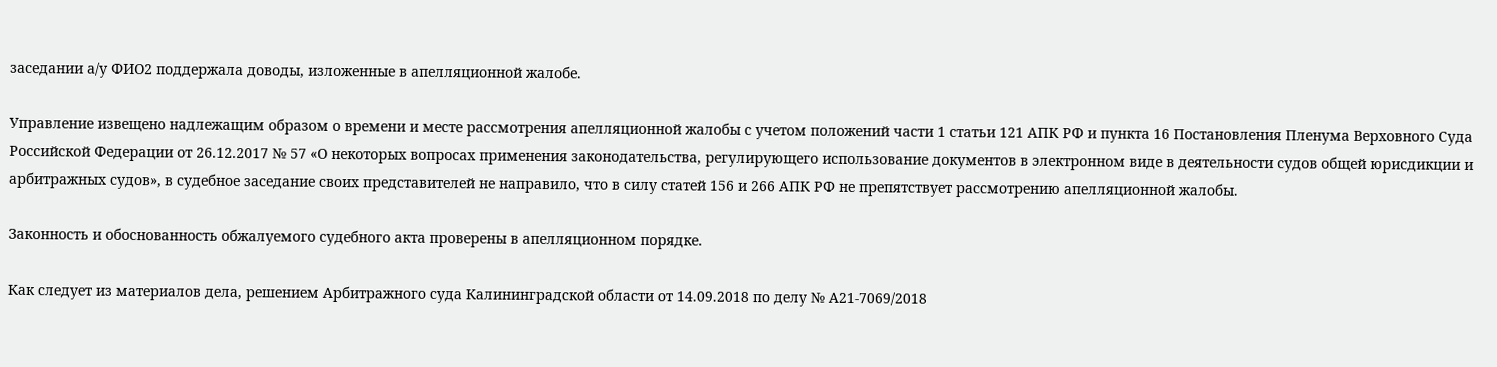заседании а/у ФИО2 поддержала доводы, изложенные в апелляционной жалобе.

Управление извещено надлежащим образом о времени и месте рассмотрения апелляционной жалобы с учетом положений части 1 статьи 121 АПК РФ и пункта 16 Постановления Пленума Верховного Суда Российской Федерации от 26.12.2017 № 57 «О некоторых вопросах применения законодательства, регулирующего использование документов в электронном виде в деятельности судов общей юрисдикции и арбитражных судов», в судебное заседание своих представителей не направило, что в силу статей 156 и 266 АПК РФ не препятствует рассмотрению апелляционной жалобы.

Законность и обоснованность обжалуемого судебного акта проверены в апелляционном порядке.

Как следует из материалов дела, решением Арбитражного суда Калининградской области от 14.09.2018 по делу № А21-7069/2018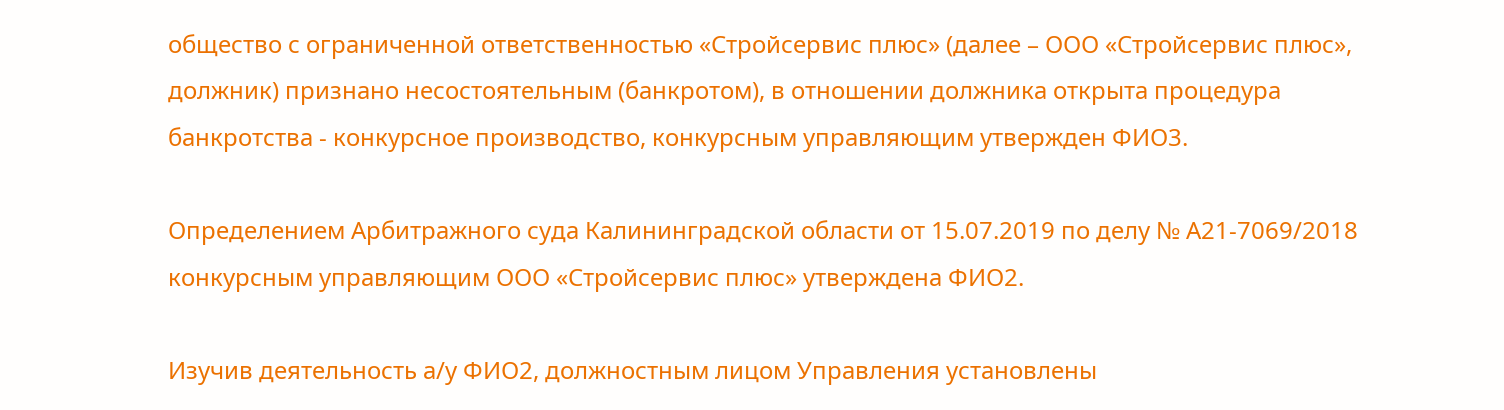общество с ограниченной ответственностью «Стройсервис плюс» (далее – ООО «Стройсервис плюс», должник) признано несостоятельным (банкротом), в отношении должника открыта процедура банкротства - конкурсное производство, конкурсным управляющим утвержден ФИО3.

Определением Арбитражного суда Калининградской области от 15.07.2019 по делу № А21-7069/2018 конкурсным управляющим ООО «Стройсервис плюс» утверждена ФИО2.

Изучив деятельность а/у ФИО2, должностным лицом Управления установлены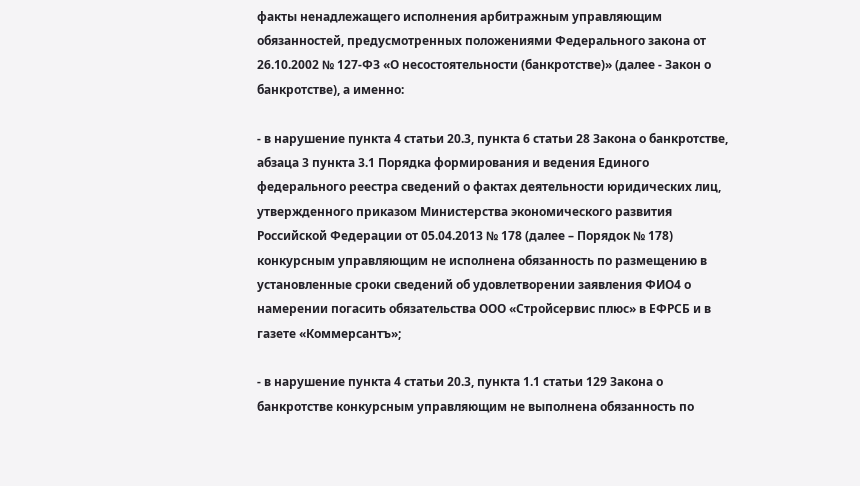факты ненадлежащего исполнения арбитражным управляющим обязанностей, предусмотренных положениями Федерального закона от 26.10.2002 № 127-ФЗ «О несостоятельности (банкротстве)» (далее - Закон о банкротстве), а именно:

- в нарушение пункта 4 статьи 20.3, пункта 6 статьи 28 Закона о банкротстве, абзаца 3 пункта 3.1 Порядка формирования и ведения Единого федерального реестра сведений о фактах деятельности юридических лиц, утвержденного приказом Министерства экономического развития Российской Федерации от 05.04.2013 № 178 (далее – Порядок № 178) конкурсным управляющим не исполнена обязанность по размещению в установленные сроки сведений об удовлетворении заявления ФИО4 о намерении погасить обязательства ООО «Стройсервис плюс» в ЕФРСБ и в газете «Коммерсантъ»;

- в нарушение пункта 4 статьи 20.3, пункта 1.1 статьи 129 Закона о банкротстве конкурсным управляющим не выполнена обязанность по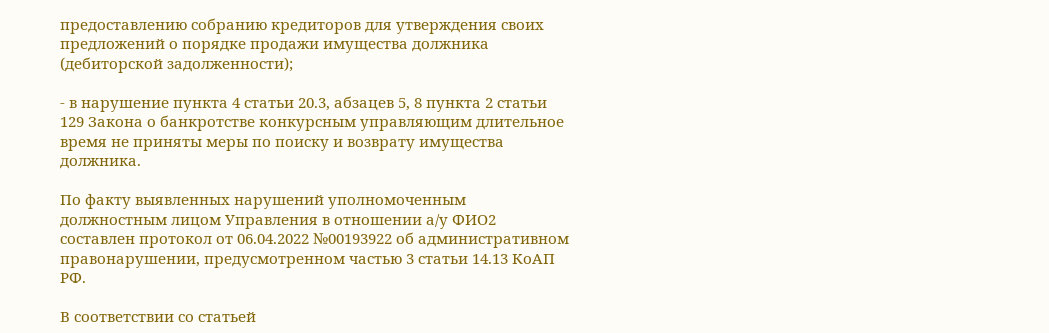предоставлению собранию кредиторов для утверждения своих предложений о порядке продажи имущества должника (дебиторской задолженности);

- в нарушение пункта 4 статьи 20.3, абзацев 5, 8 пункта 2 статьи 129 Закона о банкротстве конкурсным управляющим длительное время не приняты меры по поиску и возврату имущества должника.

По факту выявленных нарушений уполномоченным должностным лицом Управления в отношении а/у ФИО2 составлен протокол от 06.04.2022 №00193922 об административном правонарушении, предусмотренном частью 3 статьи 14.13 КоАП РФ.

В соответствии со статьей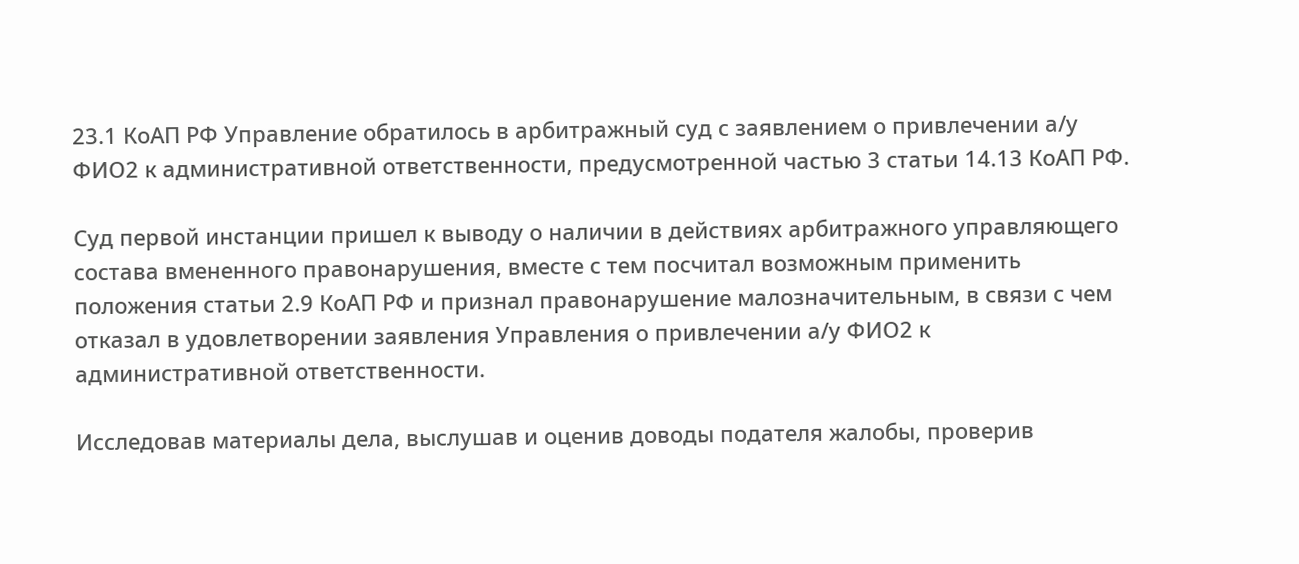23.1 КоАП РФ Управление обратилось в арбитражный суд с заявлением о привлечении а/у ФИО2 к административной ответственности, предусмотренной частью 3 статьи 14.13 КоАП РФ.

Суд первой инстанции пришел к выводу о наличии в действиях арбитражного управляющего состава вмененного правонарушения, вместе с тем посчитал возможным применить положения статьи 2.9 КоАП РФ и признал правонарушение малозначительным, в связи с чем отказал в удовлетворении заявления Управления о привлечении а/у ФИО2 к административной ответственности.

Исследовав материалы дела, выслушав и оценив доводы подателя жалобы, проверив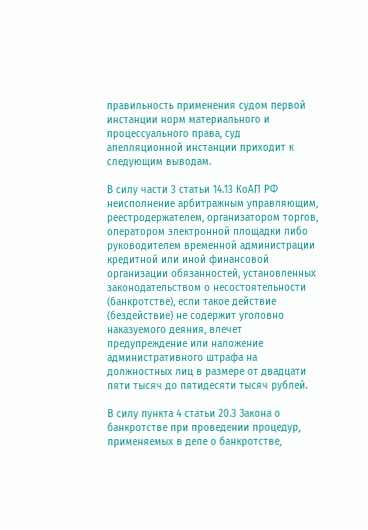правильность применения судом первой инстанции норм материального и процессуального права, суд апелляционной инстанции приходит к следующим выводам.

В силу части 3 статьи 14.13 КоАП РФ неисполнение арбитражным управляющим, реестродержателем, организатором торгов, оператором электронной площадки либо руководителем временной администрации кредитной или иной финансовой организации обязанностей, установленных законодательством о несостоятельности (банкротстве), если такое действие (бездействие) не содержит уголовно наказуемого деяния, влечет предупреждение или наложение административного штрафа на должностных лиц в размере от двадцати пяти тысяч до пятидесяти тысяч рублей.

В силу пункта 4 статьи 20.3 Закона о банкротстве при проведении процедур, применяемых в деле о банкротстве,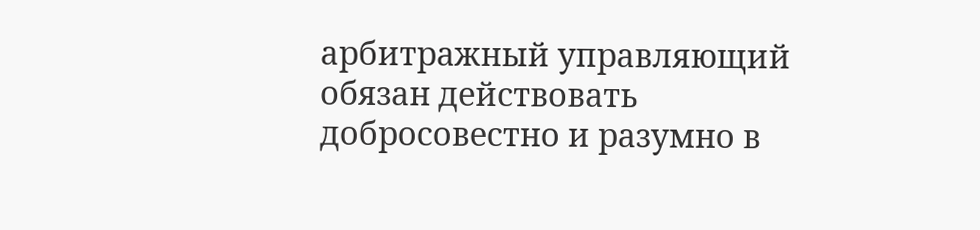арбитражный управляющий обязан действовать добросовестно и разумно в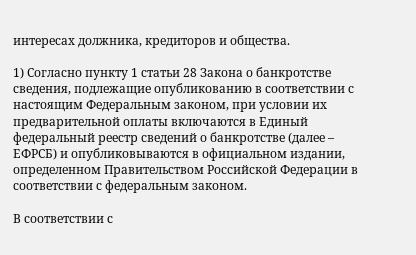интересах должника, кредиторов и общества.

1) Согласно пункту 1 статьи 28 Закона о банкротстве сведения, подлежащие опубликованию в соответствии с настоящим Федеральным законом, при условии их предварительной оплаты включаются в Единый федеральный реестр сведений о банкротстве (далее – ЕФРСБ) и опубликовываются в официальном издании, определенном Правительством Российской Федерации в соответствии с федеральным законом.

В соответствии с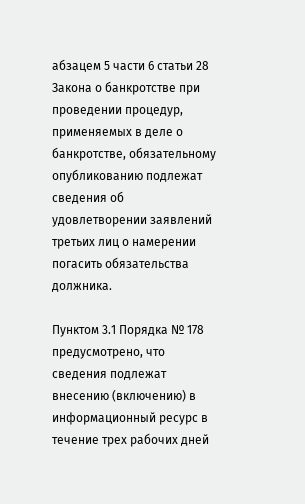абзацем 5 части 6 статьи 28 Закона о банкротстве при проведении процедур, применяемых в деле о банкротстве, обязательному опубликованию подлежат сведения об удовлетворении заявлений третьих лиц о намерении погасить обязательства должника.

Пунктом 3.1 Порядка № 178 предусмотрено, что сведения подлежат внесению (включению) в информационный ресурс в течение трех рабочих дней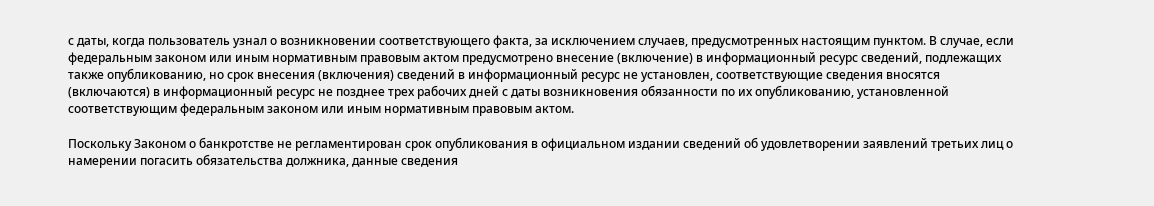с даты, когда пользователь узнал о возникновении соответствующего факта, за исключением случаев, предусмотренных настоящим пунктом. В случае, если федеральным законом или иным нормативным правовым актом предусмотрено внесение (включение) в информационный ресурс сведений, подлежащих также опубликованию, но срок внесения (включения) сведений в информационный ресурс не установлен, соответствующие сведения вносятся (включаются) в информационный ресурс не позднее трех рабочих дней с даты возникновения обязанности по их опубликованию, установленной соответствующим федеральным законом или иным нормативным правовым актом.

Поскольку Законом о банкротстве не регламентирован срок опубликования в официальном издании сведений об удовлетворении заявлений третьих лиц о намерении погасить обязательства должника, данные сведения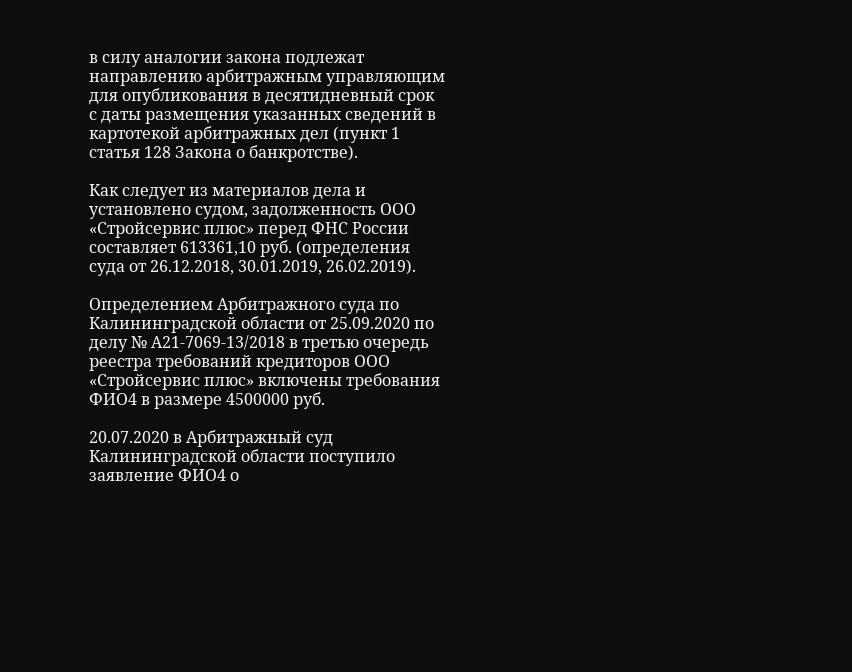в силу аналогии закона подлежат направлению арбитражным управляющим для опубликования в десятидневный срок с даты размещения указанных сведений в картотекой арбитражных дел (пункт 1 статья 128 Закона о банкротстве).

Как следует из материалов дела и установлено судом, задолженность ООО «Стройсервис плюс» перед ФНС России составляет 613361,10 руб. (определения суда от 26.12.2018, 30.01.2019, 26.02.2019).

Определением Арбитражного суда по Калининградской области от 25.09.2020 по делу № А21-7069-13/2018 в третью очередь реестра требований кредиторов ООО «Стройсервис плюс» включены требования ФИО4 в размере 4500000 руб.

20.07.2020 в Арбитражный суд Калининградской области поступило заявление ФИО4 о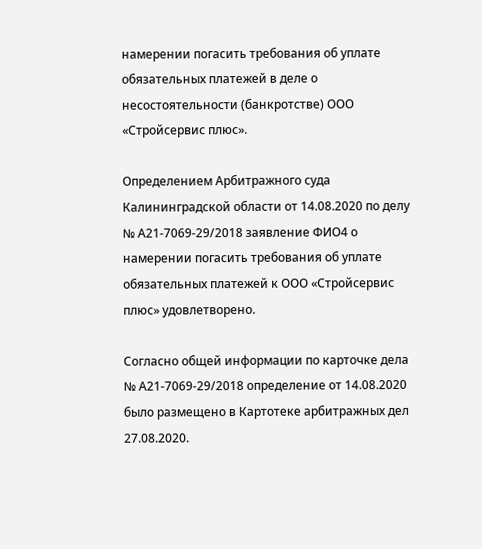намерении погасить требования об уплате обязательных платежей в деле о несостоятельности (банкротстве) ООО «Стройсервис плюс».

Определением Арбитражного суда Калининградской области от 14.08.2020 по делу № А21-7069-29/2018 заявление ФИО4 о намерении погасить требования об уплате обязательных платежей к ООО «Стройсервис плюс» удовлетворено.

Согласно общей информации по карточке дела № А21-7069-29/2018 определение от 14.08.2020 было размещено в Картотеке арбитражных дел 27.08.2020.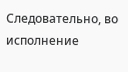Следовательно, во исполнение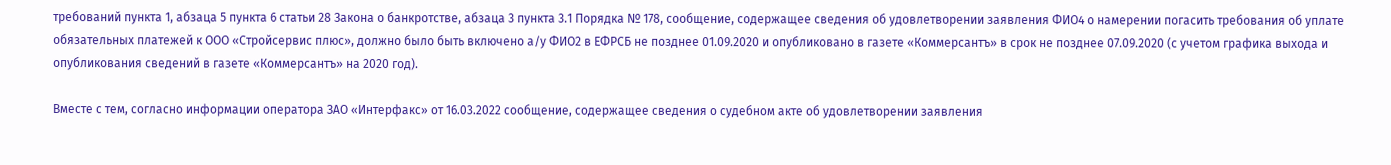требований пункта 1, абзаца 5 пункта 6 статьи 28 Закона о банкротстве, абзаца 3 пункта 3.1 Порядка № 178, сообщение, содержащее сведения об удовлетворении заявления ФИО4 о намерении погасить требования об уплате обязательных платежей к ООО «Стройсервис плюс», должно было быть включено а/у ФИО2 в ЕФРСБ не позднее 01.09.2020 и опубликовано в газете «Коммерсантъ» в срок не позднее 07.09.2020 (с учетом графика выхода и опубликования сведений в газете «Коммерсантъ» на 2020 год).

Вместе с тем, согласно информации оператора ЗАО «Интерфакс» от 16.03.2022 сообщение, содержащее сведения о судебном акте об удовлетворении заявления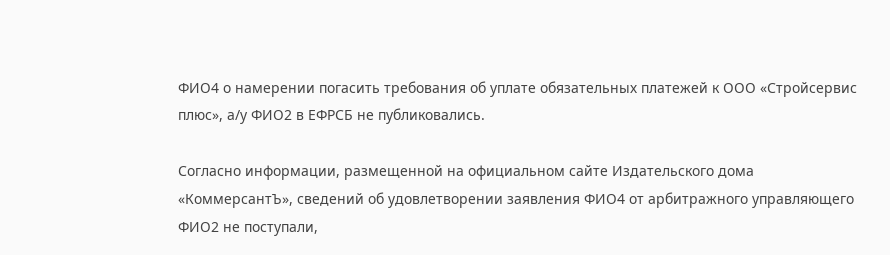ФИО4 о намерении погасить требования об уплате обязательных платежей к ООО «Стройсервис плюс», а/у ФИО2 в ЕФРСБ не публиковались.

Согласно информации, размещенной на официальном сайте Издательского дома «КоммерсантЪ», сведений об удовлетворении заявления ФИО4 от арбитражного управляющего ФИО2 не поступали,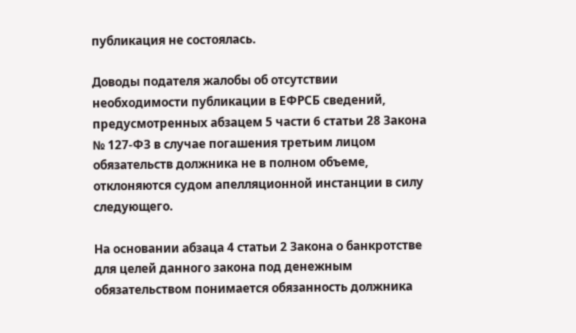публикация не состоялась.

Доводы подателя жалобы об отсутствии необходимости публикации в ЕФРСБ сведений, предусмотренных абзацем 5 части 6 статьи 28 Закона № 127-ФЗ в случае погашения третьим лицом обязательств должника не в полном объеме, отклоняются судом апелляционной инстанции в силу следующего.

На основании абзаца 4 статьи 2 Закона о банкротстве для целей данного закона под денежным обязательством понимается обязанность должника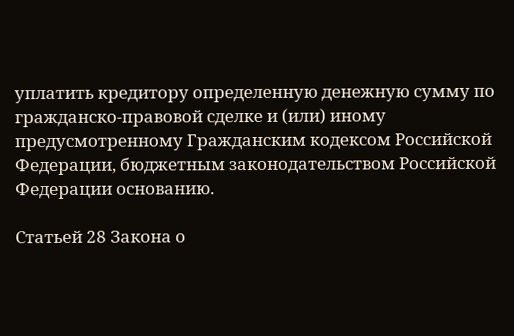уплатить кредитору определенную денежную сумму по гражданско-правовой сделке и (или) иному предусмотренному Гражданским кодексом Российской Федерации, бюджетным законодательством Российской Федерации основанию.

Статьей 28 Закона о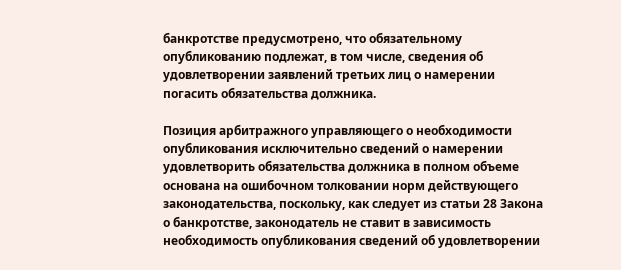банкротстве предусмотрено, что обязательному опубликованию подлежат, в том числе, сведения об удовлетворении заявлений третьих лиц о намерении погасить обязательства должника.

Позиция арбитражного управляющего о необходимости опубликования исключительно сведений о намерении удовлетворить обязательства должника в полном объеме основана на ошибочном толковании норм действующего законодательства, поскольку, как следует из статьи 28 Закона о банкротстве, законодатель не ставит в зависимость необходимость опубликования сведений об удовлетворении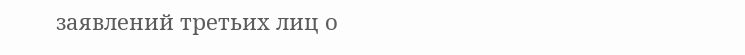заявлений третьих лиц о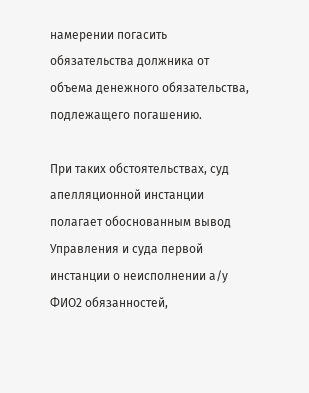намерении погасить обязательства должника от объема денежного обязательства, подлежащего погашению.

При таких обстоятельствах, суд апелляционной инстанции полагает обоснованным вывод Управления и суда первой инстанции о неисполнении а/у ФИО2 обязанностей,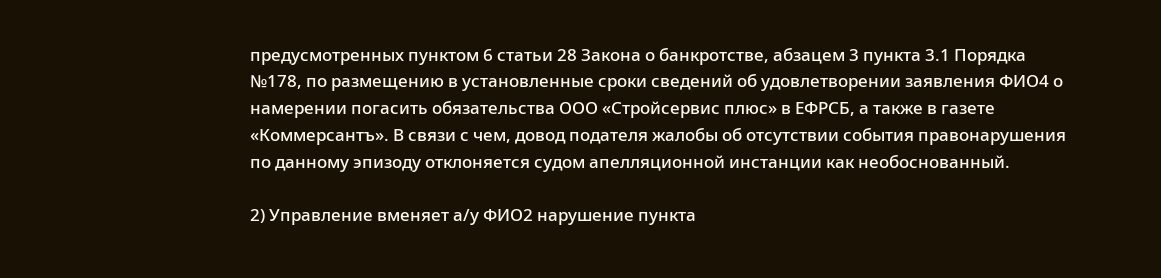предусмотренных пунктом 6 статьи 28 Закона о банкротстве, абзацем 3 пункта 3.1 Порядка №178, по размещению в установленные сроки сведений об удовлетворении заявления ФИО4 о намерении погасить обязательства ООО «Стройсервис плюс» в ЕФРСБ, а также в газете «Коммерсантъ». В связи с чем, довод подателя жалобы об отсутствии события правонарушения по данному эпизоду отклоняется судом апелляционной инстанции как необоснованный.

2) Управление вменяет а/у ФИО2 нарушение пункта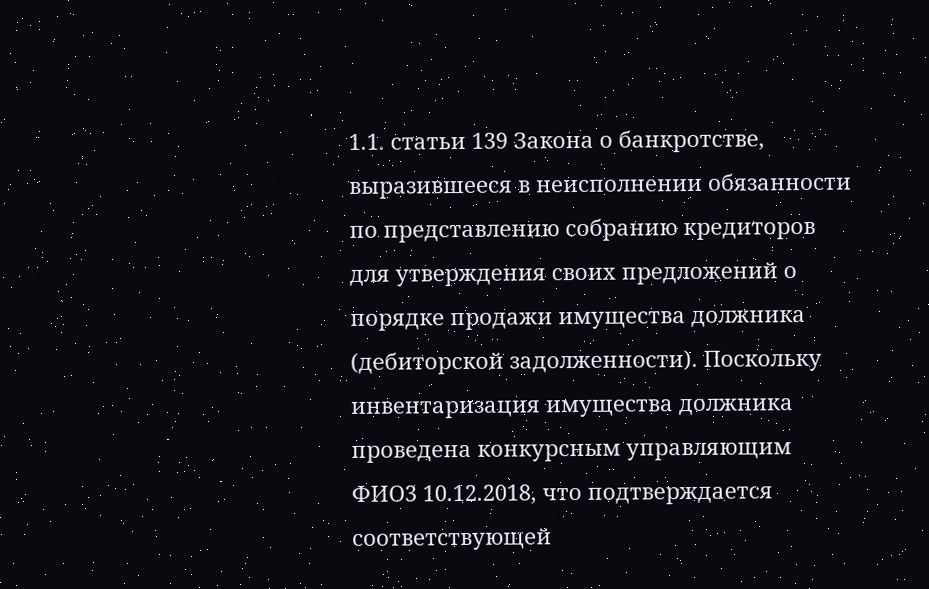1.1. статьи 139 Закона о банкротстве, выразившееся в неисполнении обязанности по представлению собранию кредиторов для утверждения своих предложений о порядке продажи имущества должника (дебиторской задолженности). Поскольку инвентаризация имущества должника проведена конкурсным управляющим ФИО3 10.12.2018, что подтверждается соответствующей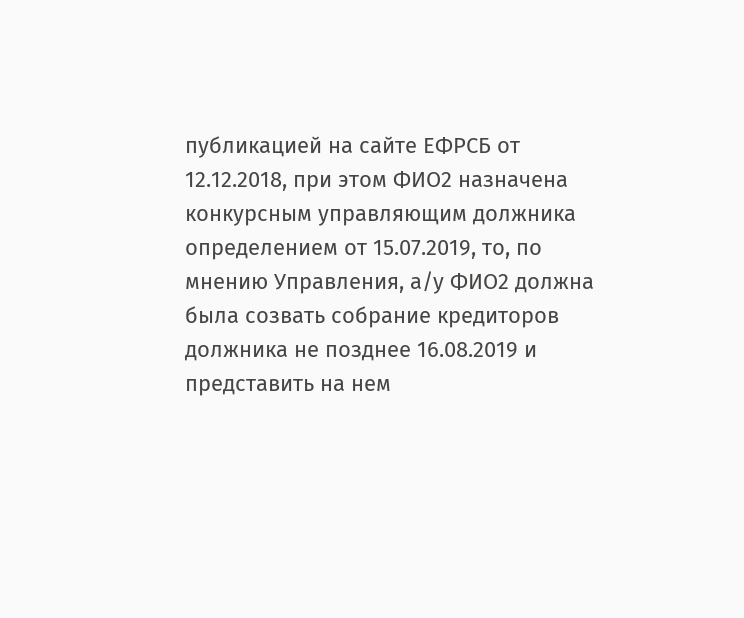публикацией на сайте ЕФРСБ от 12.12.2018, при этом ФИО2 назначена конкурсным управляющим должника определением от 15.07.2019, то, по мнению Управления, а/у ФИО2 должна была созвать собрание кредиторов должника не позднее 16.08.2019 и представить на нем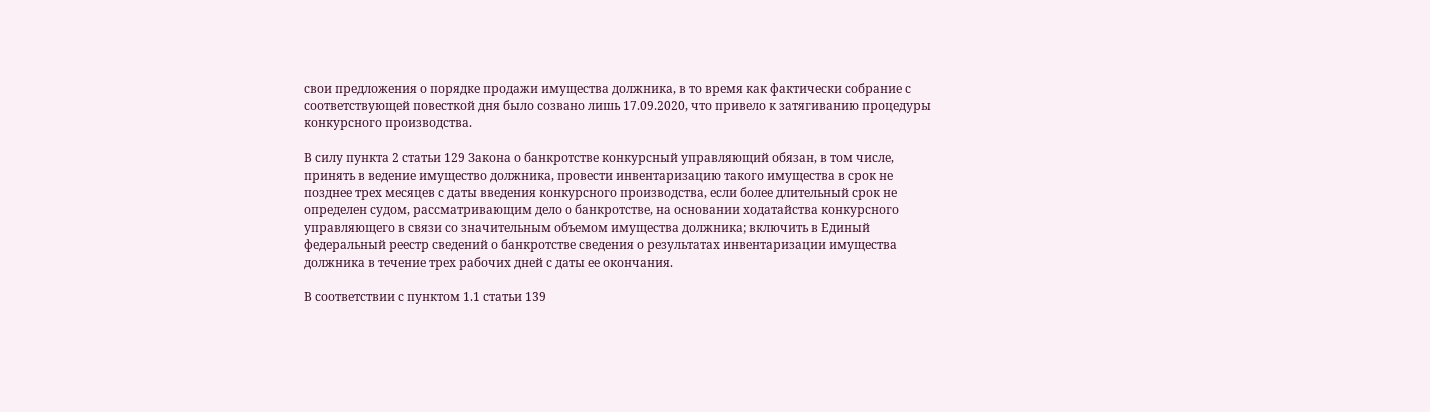свои предложения о порядке продажи имущества должника, в то время как фактически собрание с соответствующей повесткой дня было созвано лишь 17.09.2020, что привело к затягиванию процедуры конкурсного производства.

В силу пункта 2 статьи 129 Закона о банкротстве конкурсный управляющий обязан, в том числе, принять в ведение имущество должника, провести инвентаризацию такого имущества в срок не позднее трех месяцев с даты введения конкурсного производства, если более длительный срок не определен судом, рассматривающим дело о банкротстве, на основании ходатайства конкурсного управляющего в связи со значительным объемом имущества должника; включить в Единый федеральный реестр сведений о банкротстве сведения о результатах инвентаризации имущества должника в течение трех рабочих дней с даты ее окончания.

В соответствии с пунктом 1.1 статьи 139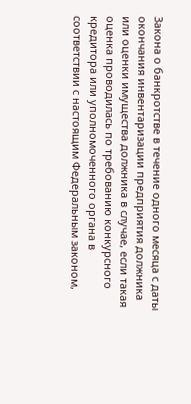Закона о банкротстве в течение одного месяца с даты окончания инвентаризации предприятия должника или оценки имущества должника в случае, если такая оценка проводилась по требованию конкурсного кредитора или уполномоченного органа в соответствии с настоящим Федеральным законом,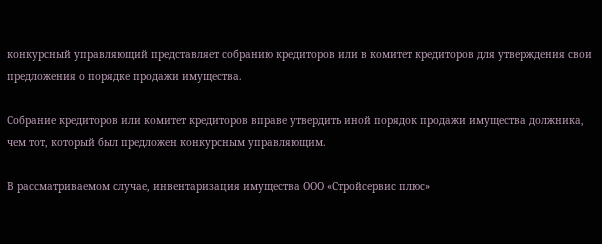конкурсный управляющий представляет собранию кредиторов или в комитет кредиторов для утверждения свои предложения о порядке продажи имущества.

Собрание кредиторов или комитет кредиторов вправе утвердить иной порядок продажи имущества должника, чем тот, который был предложен конкурсным управляющим.

В рассматриваемом случае, инвентаризация имущества ООО «Стройсервис плюс»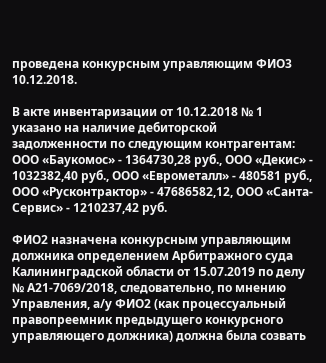проведена конкурсным управляющим ФИО3 10.12.2018.

В акте инвентаризации от 10.12.2018 № 1 указано на наличие дебиторской задолженности по следующим контрагентам: ООО «Баукомос» - 1364730,28 руб., ООО «Декис» - 1032382,40 руб., ООО «Еврометалл» - 480581 руб., ООО «Русконтрактор» - 47686582,12, ООО «Санта-Сервис» - 1210237,42 руб.

ФИО2 назначена конкурсным управляющим должника определением Арбитражного суда Калининградской области от 15.07.2019 по делу № А21-7069/2018, следовательно, по мнению Управления, а/у ФИО2 (как процессуальный правопреемник предыдущего конкурсного управляющего должника) должна была созвать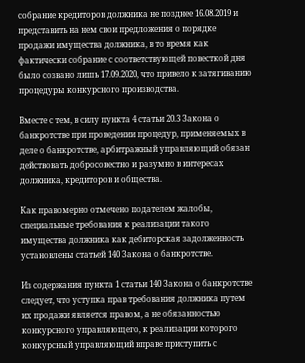собрание кредиторов должника не позднее 16.08.2019 и представить на нем свои предложения о порядке продажи имущества должника, в то время как фактически собрание с соответствующей повесткой дня было созвано лишь 17.09.2020, что привело к затягиванию процедуры конкурсного производства.

Вместе с тем, в силу пункта 4 статьи 20.3 Закона о банкротстве при проведении процедур, применяемых в деле о банкротстве, арбитражный управляющий обязан действовать добросовестно и разумно в интересах должника, кредиторов и общества.

Как правомерно отмечено подателем жалобы, специальные требования к реализации такого имущества должника как дебиторская задолженность установлены статьей 140 Закона о банкротстве.

Из содержания пункта 1 статьи 140 Закона о банкротстве следует, что уступка прав требования должника путем их продажи является правом, а не обязанностью конкурсного управляющего, к реализации которого конкурсный управляющий вправе приступить с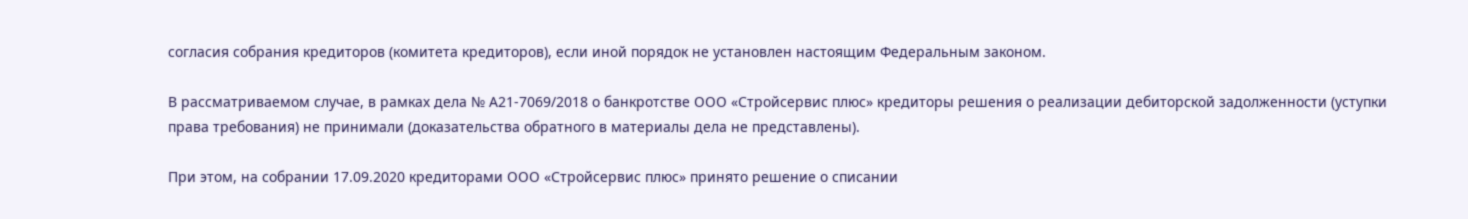согласия собрания кредиторов (комитета кредиторов), если иной порядок не установлен настоящим Федеральным законом.

В рассматриваемом случае, в рамках дела № А21-7069/2018 о банкротстве ООО «Стройсервис плюс» кредиторы решения о реализации дебиторской задолженности (уступки права требования) не принимали (доказательства обратного в материалы дела не представлены).

При этом, на собрании 17.09.2020 кредиторами ООО «Стройсервис плюс» принято решение о списании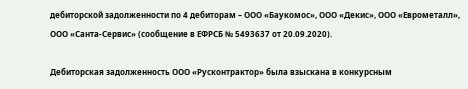дебиторской задолженности по 4 дебиторам – ООО «Баукомос», ООО «Декис», ООО «Еврометалл», ООО «Санта-Сервис» (сообщение в ЕФРСБ № 5493637 от 20.09.2020).

Дебиторская задолженность ООО «Русконтрактор» была взыскана в конкурсным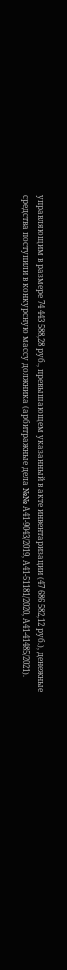управляющим в размере 74 443 588,28 руб., превышающем указанный в акте инвентаризации (47 686 582,12 руб.), денежные средства поступили в конкурсную массу должника (арбитражные дела №№ А41-9043/2019, А41-51181/2020, А41-41485/2021).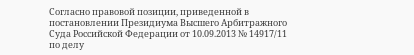Согласно правовой позиции, приведенной в постановлении Президиума Высшего Арбитражного Суда Российской Федерации от 10.09.2013 № 14917/11 по делу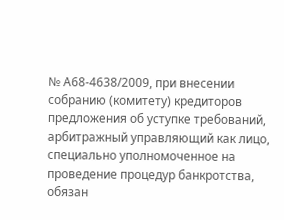№ А68-4638/2009, при внесении собранию (комитету) кредиторов предложения об уступке требований, арбитражный управляющий как лицо, специально уполномоченное на проведение процедур банкротства, обязан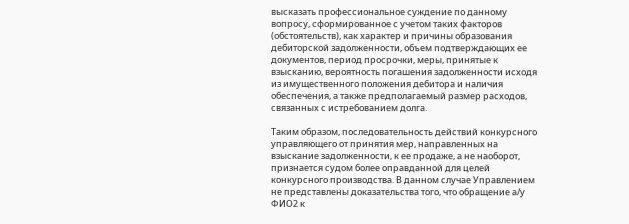высказать профессиональное суждение по данному вопросу, сформированное с учетом таких факторов (обстоятельств), как характер и причины образования дебиторской задолженности, объем подтверждающих ее документов, период просрочки, меры, принятые к взысканию, вероятность погашения задолженности исходя из имущественного положения дебитора и наличия обеспечения, а также предполагаемый размер расходов, связанных с истребованием долга.

Таким образом, последовательность действий конкурсного управляющего от принятия мер, направленных на взыскание задолженности, к ее продаже, а не наоборот, признается судом более оправданной для целей конкурсного производства. В данном случае Управлением не представлены доказательства того, что обращение а/у ФИО2 к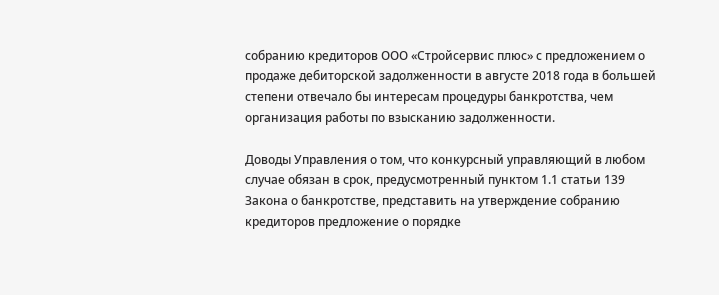собранию кредиторов ООО «Стройсервис плюс» с предложением о продаже дебиторской задолженности в августе 2018 года в большей степени отвечало бы интересам процедуры банкротства, чем организация работы по взысканию задолженности.

Доводы Управления о том, что конкурсный управляющий в любом случае обязан в срок, предусмотренный пунктом 1.1 статьи 139 Закона о банкротстве, представить на утверждение собранию кредиторов предложение о порядке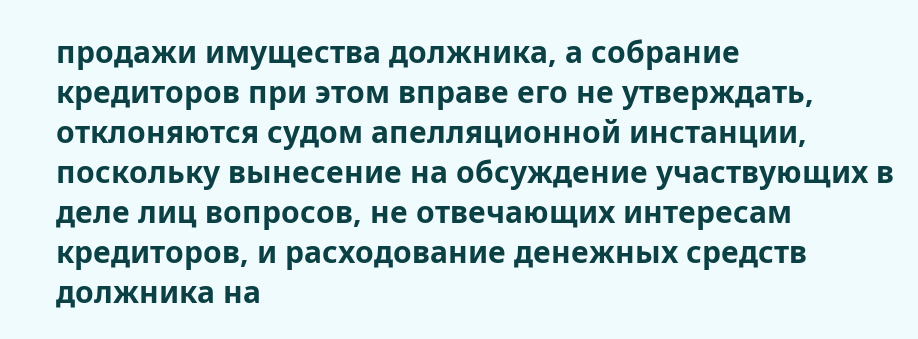продажи имущества должника, а собрание кредиторов при этом вправе его не утверждать, отклоняются судом апелляционной инстанции, поскольку вынесение на обсуждение участвующих в деле лиц вопросов, не отвечающих интересам кредиторов, и расходование денежных средств должника на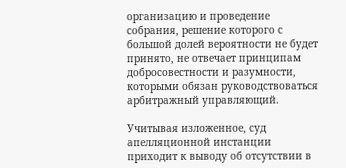организацию и проведение собрания, решение которого с большой долей вероятности не будет принято, не отвечает принципам добросовестности и разумности, которыми обязан руководствоваться арбитражный управляющий.

Учитывая изложенное, суд апелляционной инстанции приходит к выводу об отсутствии в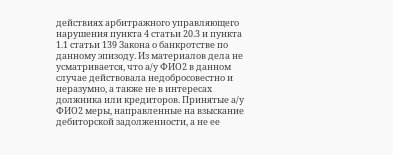действиях арбитражного управляющего нарушения пункта 4 статьи 20.3 и пункта 1.1 статьи 139 Закона о банкротстве по данному эпизоду. Из материалов дела не усматривается, что а/у ФИО2 в данном случае действовала недобросовестно и неразумно, а также не в интересах должника или кредиторов. Принятые а/у ФИО2 меры, направленные на взыскание дебиторской задолженности, а не ее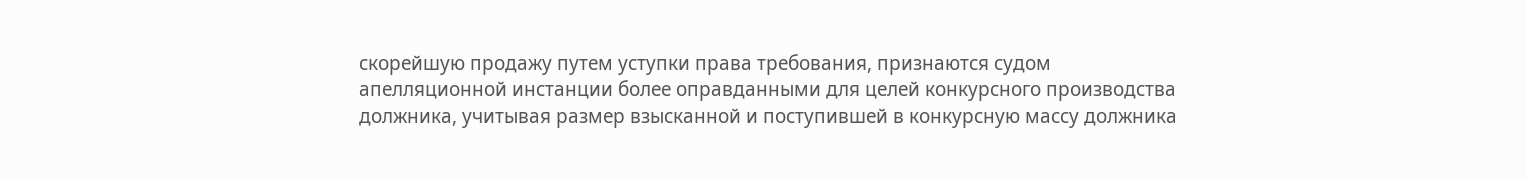скорейшую продажу путем уступки права требования, признаются судом апелляционной инстанции более оправданными для целей конкурсного производства должника, учитывая размер взысканной и поступившей в конкурсную массу должника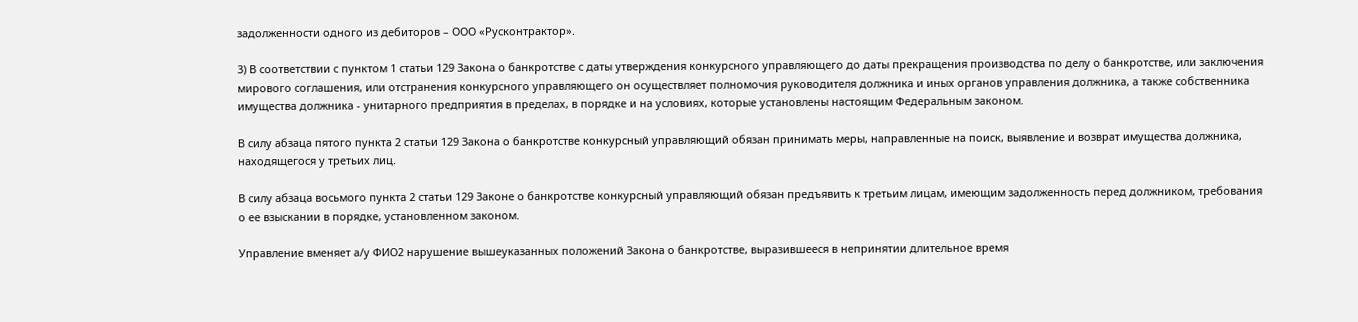задолженности одного из дебиторов – ООО «Русконтрактор».

3) В соответствии с пунктом 1 статьи 129 Закона о банкротстве с даты утверждения конкурсного управляющего до даты прекращения производства по делу о банкротстве, или заключения мирового соглашения, или отстранения конкурсного управляющего он осуществляет полномочия руководителя должника и иных органов управления должника, а также собственника имущества должника - унитарного предприятия в пределах, в порядке и на условиях, которые установлены настоящим Федеральным законом.

В силу абзаца пятого пункта 2 статьи 129 Закона о банкротстве конкурсный управляющий обязан принимать меры, направленные на поиск, выявление и возврат имущества должника, находящегося у третьих лиц.

В силу абзаца восьмого пункта 2 статьи 129 Законе о банкротстве конкурсный управляющий обязан предъявить к третьим лицам, имеющим задолженность перед должником, требования о ее взыскании в порядке, установленном законом.

Управление вменяет а/у ФИО2 нарушение вышеуказанных положений Закона о банкротстве, выразившееся в непринятии длительное время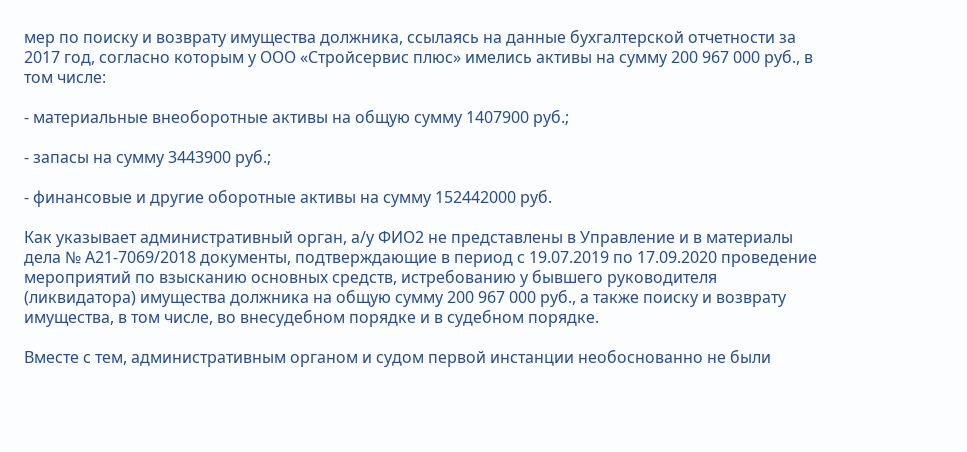мер по поиску и возврату имущества должника, ссылаясь на данные бухгалтерской отчетности за 2017 год, согласно которым у ООО «Стройсервис плюс» имелись активы на сумму 200 967 000 руб., в том числе:

- материальные внеоборотные активы на общую сумму 1407900 руб.;

- запасы на сумму 3443900 руб.;

- финансовые и другие оборотные активы на сумму 152442000 руб.

Как указывает административный орган, а/у ФИО2 не представлены в Управление и в материалы дела № А21-7069/2018 документы, подтверждающие в период с 19.07.2019 по 17.09.2020 проведение мероприятий по взысканию основных средств, истребованию у бывшего руководителя (ликвидатора) имущества должника на общую сумму 200 967 000 руб., а также поиску и возврату имущества, в том числе, во внесудебном порядке и в судебном порядке.

Вместе с тем, административным органом и судом первой инстанции необоснованно не были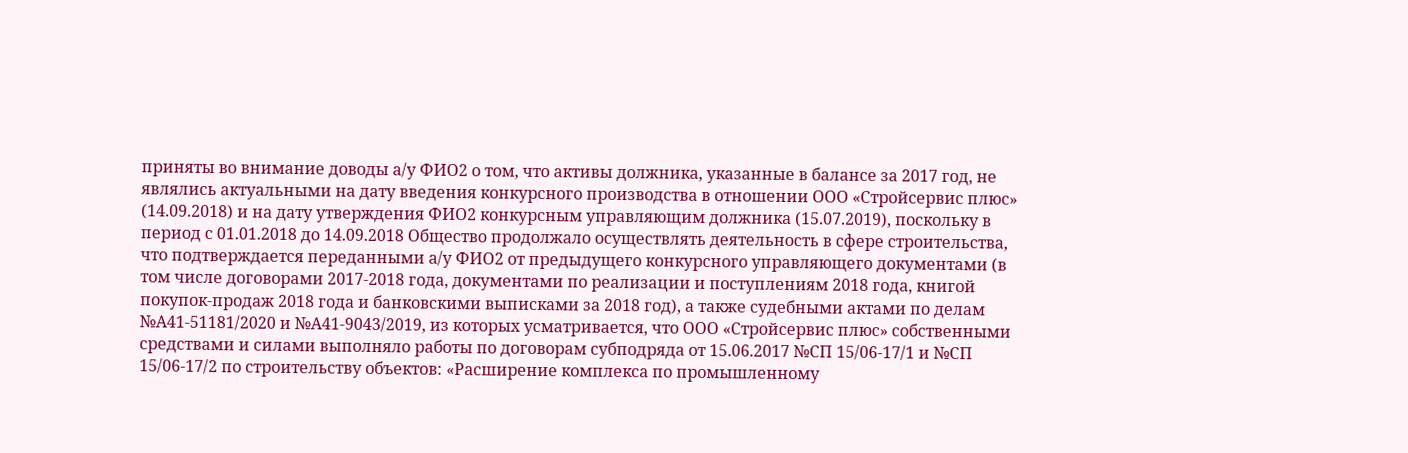приняты во внимание доводы а/у ФИО2 о том, что активы должника, указанные в балансе за 2017 год, не являлись актуальными на дату введения конкурсного производства в отношении ООО «Стройсервис плюс» (14.09.2018) и на дату утверждения ФИО2 конкурсным управляющим должника (15.07.2019), поскольку в период с 01.01.2018 до 14.09.2018 Общество продолжало осуществлять деятельность в сфере строительства, что подтверждается переданными а/у ФИО2 от предыдущего конкурсного управляющего документами (в том числе договорами 2017-2018 года, документами по реализации и поступлениям 2018 года, книгой покупок-продаж 2018 года и банковскими выписками за 2018 год), а также судебными актами по делам №А41-51181/2020 и №А41-9043/2019, из которых усматривается, что ООО «Стройсервис плюс» собственными средствами и силами выполняло работы по договорам субподряда от 15.06.2017 №СП 15/06-17/1 и №СП 15/06-17/2 по строительству объектов: «Расширение комплекса по промышленному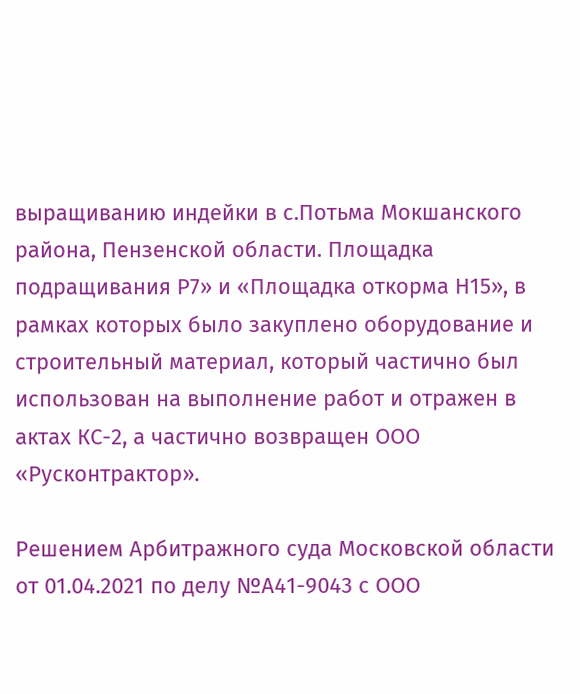выращиванию индейки в с.Потьма Мокшанского района, Пензенской области. Площадка подращивания Р7» и «Площадка откорма Н15», в рамках которых было закуплено оборудование и строительный материал, который частично был использован на выполнение работ и отражен в актах КС-2, а частично возвращен ООО «Русконтрактор».

Решением Арбитражного суда Московской области от 01.04.2021 по делу №А41-9043 с ООО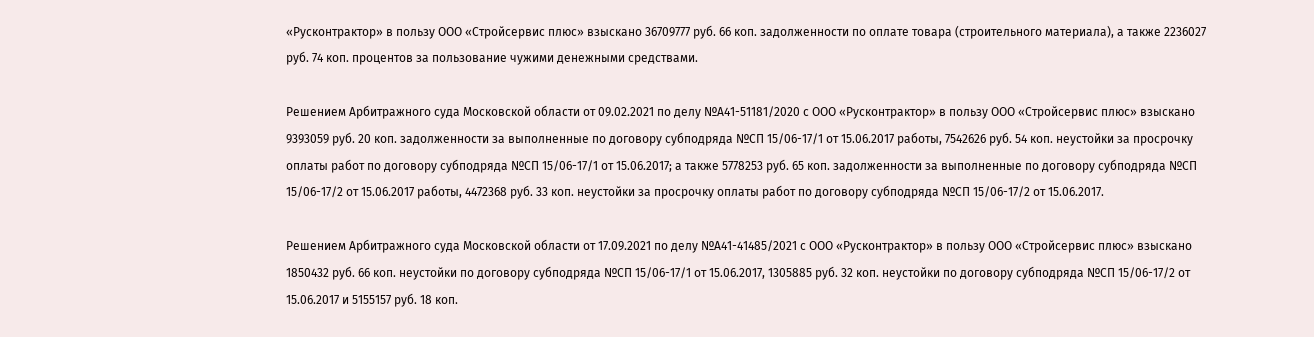«Русконтрактор» в пользу ООО «Стройсервис плюс» взыскано 36709777 руб. 66 коп. задолженности по оплате товара (строительного материала), а также 2236027 руб. 74 коп. процентов за пользование чужими денежными средствами.

Решением Арбитражного суда Московской области от 09.02.2021 по делу №А41-51181/2020 с ООО «Русконтрактор» в пользу ООО «Стройсервис плюс» взыскано 9393059 руб. 20 коп. задолженности за выполненные по договору субподряда №СП 15/06-17/1 от 15.06.2017 работы, 7542626 руб. 54 коп. неустойки за просрочку оплаты работ по договору субподряда №СП 15/06-17/1 от 15.06.2017; а также 5778253 руб. 65 коп. задолженности за выполненные по договору субподряда №СП 15/06-17/2 от 15.06.2017 работы, 4472368 руб. 33 коп. неустойки за просрочку оплаты работ по договору субподряда №СП 15/06-17/2 от 15.06.2017.

Решением Арбитражного суда Московской области от 17.09.2021 по делу №А41-41485/2021 с ООО «Русконтрактор» в пользу ООО «Стройсервис плюс» взыскано 1850432 руб. 66 коп. неустойки по договору субподряда №СП 15/06-17/1 от 15.06.2017, 1305885 руб. 32 коп. неустойки по договору субподряда №СП 15/06-17/2 от 15.06.2017 и 5155157 руб. 18 коп.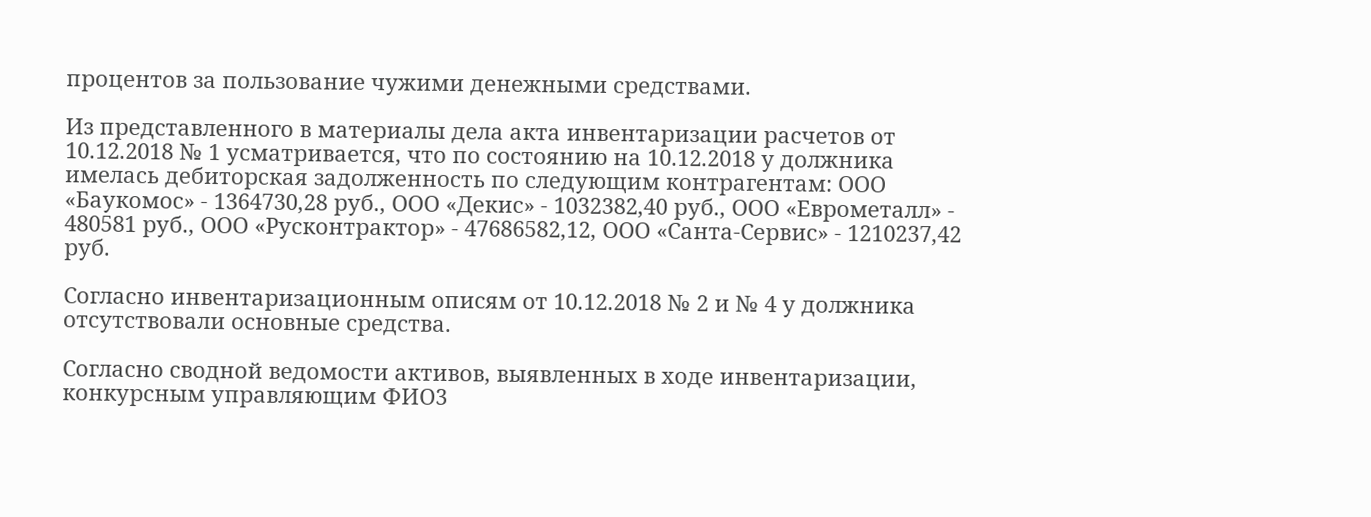процентов за пользование чужими денежными средствами.

Из представленного в материалы дела акта инвентаризации расчетов от 10.12.2018 № 1 усматривается, что по состоянию на 10.12.2018 у должника имелась дебиторская задолженность по следующим контрагентам: ООО «Баукомос» - 1364730,28 руб., ООО «Декис» - 1032382,40 руб., ООО «Еврометалл» - 480581 руб., ООО «Русконтрактор» - 47686582,12, ООО «Санта-Сервис» - 1210237,42 руб.

Согласно инвентаризационным описям от 10.12.2018 № 2 и № 4 у должника отсутствовали основные средства.

Согласно сводной ведомости активов, выявленных в ходе инвентаризации, конкурсным управляющим ФИО3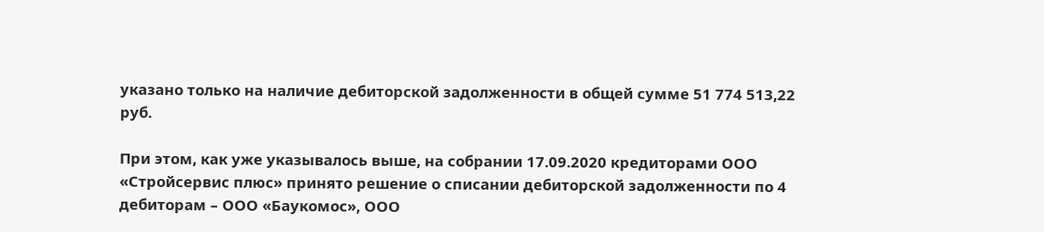указано только на наличие дебиторской задолженности в общей сумме 51 774 513,22 руб.

При этом, как уже указывалось выше, на собрании 17.09.2020 кредиторами ООО «Стройсервис плюс» принято решение о списании дебиторской задолженности по 4 дебиторам – ООО «Баукомос», ООО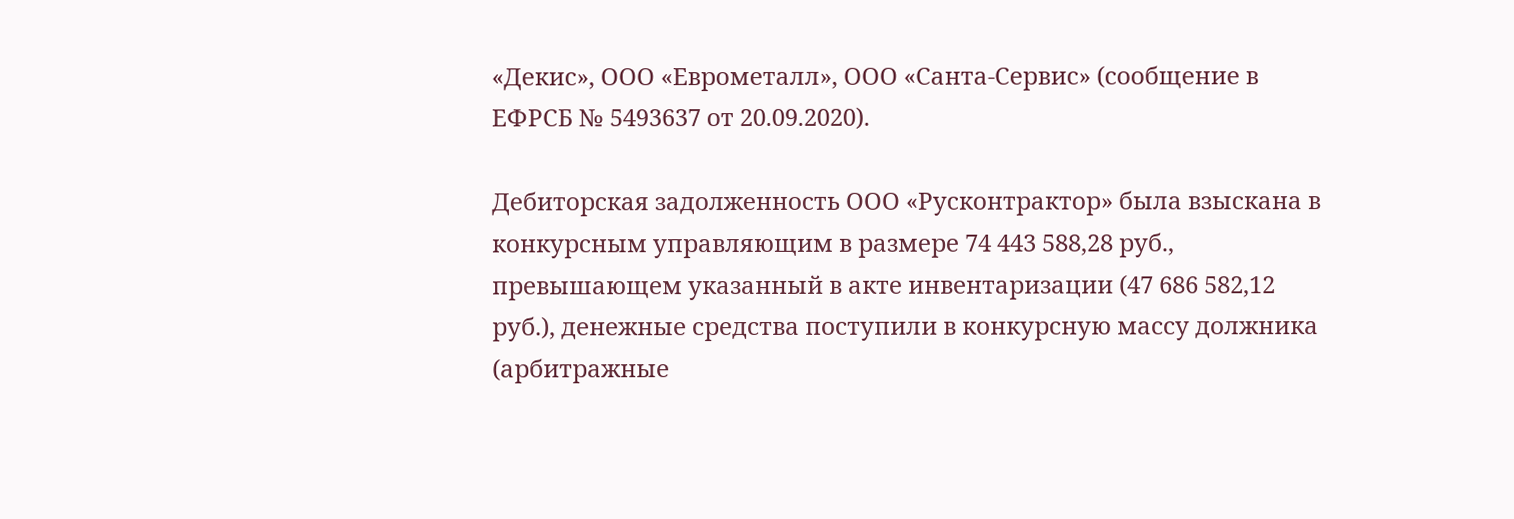«Декис», ООО «Еврометалл», ООО «Санта-Сервис» (сообщение в ЕФРСБ № 5493637 от 20.09.2020).

Дебиторская задолженность ООО «Русконтрактор» была взыскана в конкурсным управляющим в размере 74 443 588,28 руб., превышающем указанный в акте инвентаризации (47 686 582,12 руб.), денежные средства поступили в конкурсную массу должника (арбитражные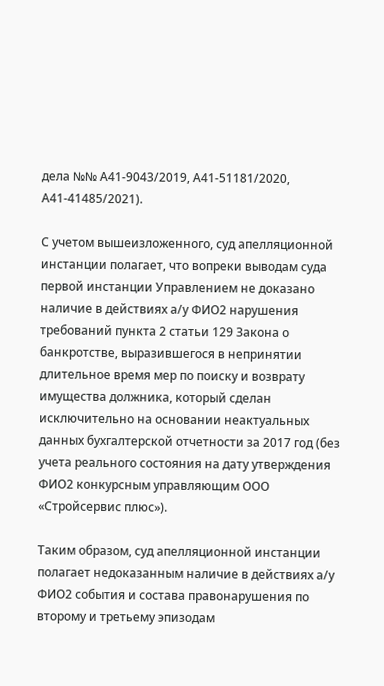дела №№ А41-9043/2019, А41-51181/2020, А41-41485/2021).

С учетом вышеизложенного, суд апелляционной инстанции полагает, что вопреки выводам суда первой инстанции Управлением не доказано наличие в действиях а/у ФИО2 нарушения требований пункта 2 статьи 129 Закона о банкротстве, выразившегося в непринятии длительное время мер по поиску и возврату имущества должника, который сделан исключительно на основании неактуальных данных бухгалтерской отчетности за 2017 год (без учета реального состояния на дату утверждения ФИО2 конкурсным управляющим ООО «Стройсервис плюс»).

Таким образом, суд апелляционной инстанции полагает недоказанным наличие в действиях а/у ФИО2 события и состава правонарушения по второму и третьему эпизодам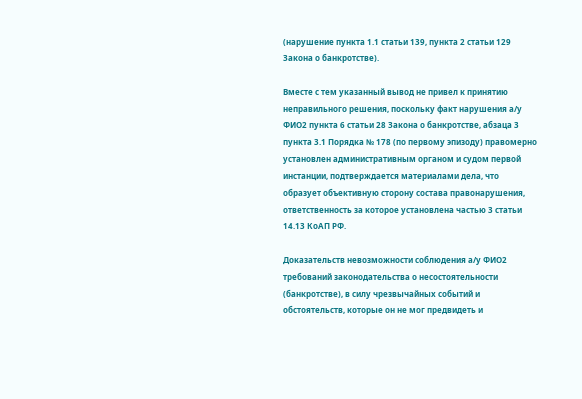(нарушение пункта 1.1 статьи 139, пункта 2 статьи 129 Закона о банкротстве).

Вместе с тем указанный вывод не привел к принятию неправильного решения, поскольку факт нарушения а/у ФИО2 пункта 6 статьи 28 Закона о банкротстве, абзаца 3 пункта 3.1 Порядка № 178 (по первому эпизоду) правомерно установлен административным органом и судом первой инстанции, подтверждается материалами дела, что образует объективную сторону состава правонарушения, ответственность за которое установлена частью 3 статьи 14.13 КоАП РФ.

Доказательств невозможности соблюдения а/у ФИО2 требований законодательства о несостоятельности (банкротстве), в силу чрезвычайных событий и обстоятельств, которые он не мог предвидеть и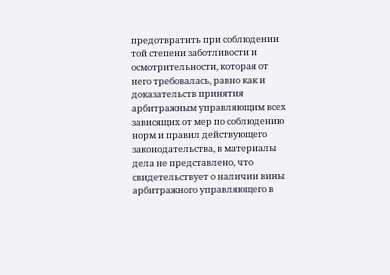предотвратить при соблюдении той степени заботливости и осмотрительности, которая от него требовалась, равно как и доказательств принятия арбитражным управляющим всех зависящих от мер по соблюдению норм и правил действующего законодательства, в материалы дела не представлено, что свидетельствует о наличии вины арбитражного управляющего в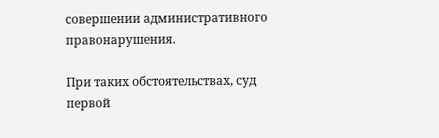совершении административного правонарушения.

При таких обстоятельствах, суд первой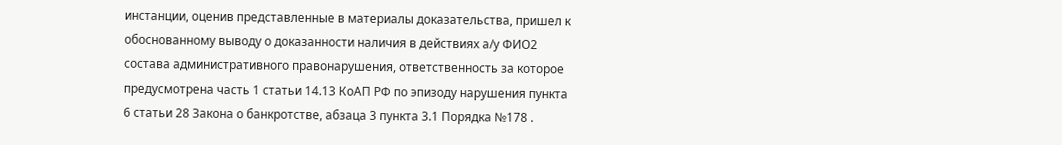инстанции, оценив представленные в материалы доказательства, пришел к обоснованному выводу о доказанности наличия в действиях а/у ФИО2 состава административного правонарушения, ответственность за которое предусмотрена часть 1 статьи 14.13 КоАП РФ по эпизоду нарушения пункта 6 статьи 28 Закона о банкротстве, абзаца 3 пункта 3.1 Порядка №178 .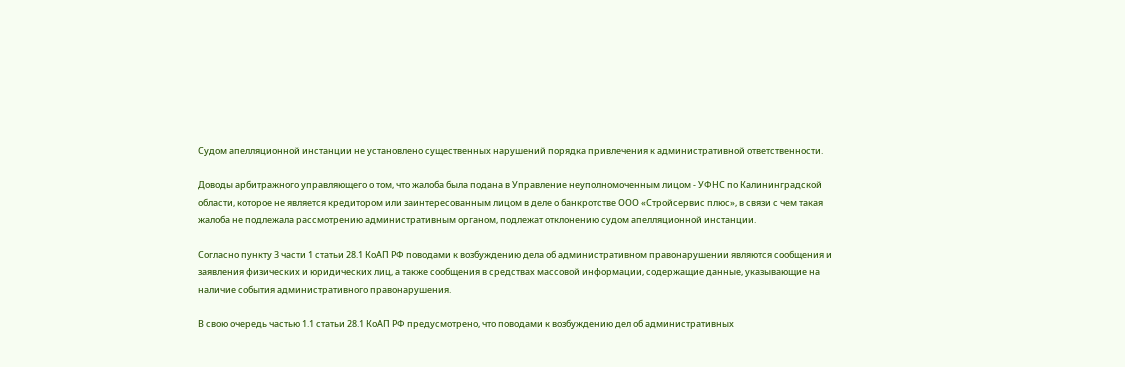Судом апелляционной инстанции не установлено существенных нарушений порядка привлечения к административной ответственности.

Доводы арбитражного управляющего о том, что жалоба была подана в Управление неуполномоченным лицом - УФНС по Калининградской области, которое не является кредитором или заинтересованным лицом в деле о банкротстве ООО «Стройсервис плюс», в связи с чем такая жалоба не подлежала рассмотрению административным органом, подлежат отклонению судом апелляционной инстанции.

Согласно пункту 3 части 1 статьи 28.1 КоАП РФ поводами к возбуждению дела об административном правонарушении являются сообщения и заявления физических и юридических лиц, а также сообщения в средствах массовой информации, содержащие данные, указывающие на наличие события административного правонарушения.

В свою очередь частью 1.1 статьи 28.1 КоАП РФ предусмотрено, что поводами к возбуждению дел об административных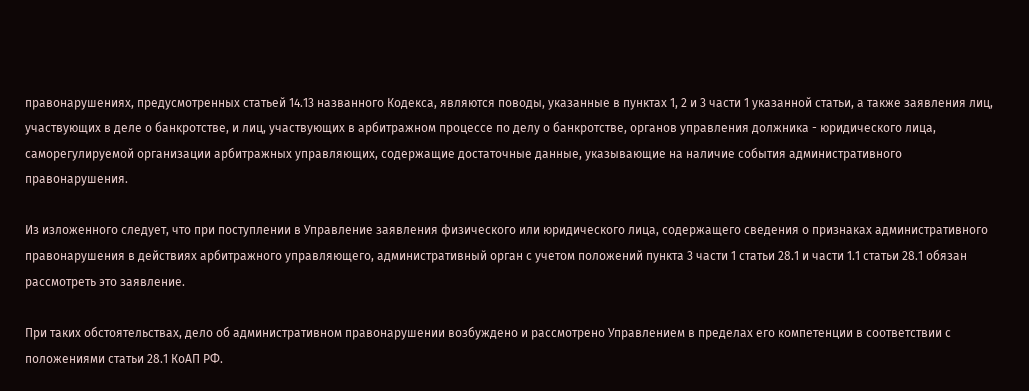правонарушениях, предусмотренных статьей 14.13 названного Кодекса, являются поводы, указанные в пунктах 1, 2 и 3 части 1 указанной статьи, а также заявления лиц, участвующих в деле о банкротстве, и лиц, участвующих в арбитражном процессе по делу о банкротстве, органов управления должника - юридического лица, саморегулируемой организации арбитражных управляющих, содержащие достаточные данные, указывающие на наличие события административного правонарушения.

Из изложенного следует, что при поступлении в Управление заявления физического или юридического лица, содержащего сведения о признаках административного правонарушения в действиях арбитражного управляющего, административный орган с учетом положений пункта 3 части 1 статьи 28.1 и части 1.1 статьи 28.1 обязан рассмотреть это заявление.

При таких обстоятельствах, дело об административном правонарушении возбуждено и рассмотрено Управлением в пределах его компетенции в соответствии с положениями статьи 28.1 КоАП РФ.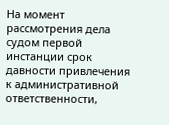На момент рассмотрения дела судом первой инстанции срок давности привлечения к административной ответственности,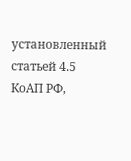установленный статьей 4.5 КоАП РФ,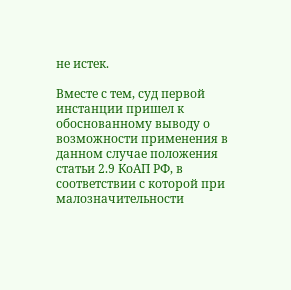не истек.

Вместе с тем, суд первой инстанции пришел к обоснованному выводу о возможности применения в данном случае положения статьи 2.9 КоАП РФ, в соответствии с которой при малозначительности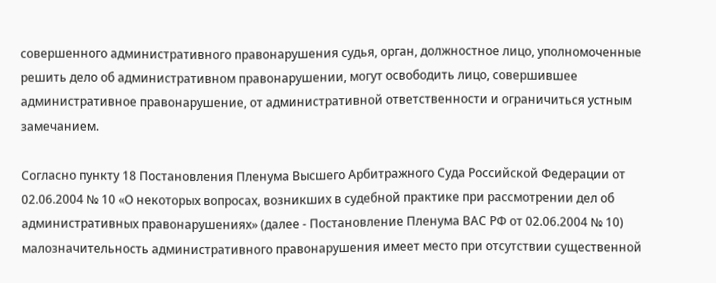совершенного административного правонарушения судья, орган, должностное лицо, уполномоченные решить дело об административном правонарушении, могут освободить лицо, совершившее административное правонарушение, от административной ответственности и ограничиться устным замечанием.

Согласно пункту 18 Постановления Пленума Высшего Арбитражного Суда Российской Федерации от 02.06.2004 № 10 «О некоторых вопросах, возникших в судебной практике при рассмотрении дел об административных правонарушениях» (далее - Постановление Пленума ВАС РФ от 02.06.2004 № 10) малозначительность административного правонарушения имеет место при отсутствии существенной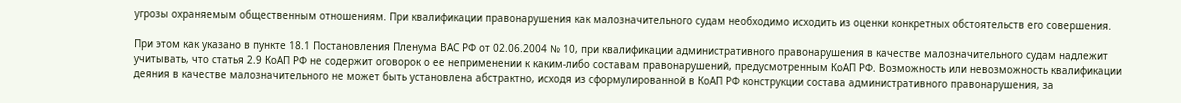угрозы охраняемым общественным отношениям. При квалификации правонарушения как малозначительного судам необходимо исходить из оценки конкретных обстоятельств его совершения.

При этом как указано в пункте 18.1 Постановления Пленума ВАС РФ от 02.06.2004 № 10, при квалификации административного правонарушения в качестве малозначительного судам надлежит учитывать, что статья 2.9 КоАП РФ не содержит оговорок о ее неприменении к каким-либо составам правонарушений, предусмотренным КоАП РФ. Возможность или невозможность квалификации деяния в качестве малозначительного не может быть установлена абстрактно, исходя из сформулированной в КоАП РФ конструкции состава административного правонарушения, за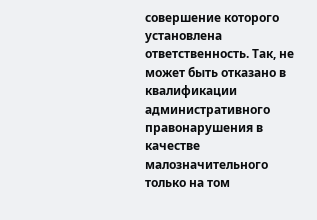совершение которого установлена ответственность. Так, не может быть отказано в квалификации административного правонарушения в качестве малозначительного только на том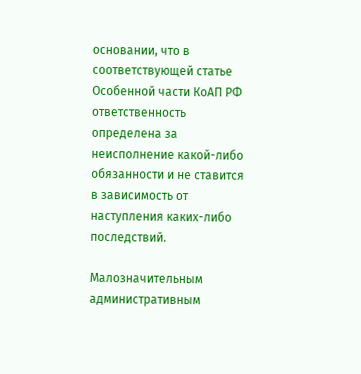основании, что в соответствующей статье Особенной части КоАП РФ ответственность определена за неисполнение какой-либо обязанности и не ставится в зависимость от наступления каких-либо последствий.

Малозначительным административным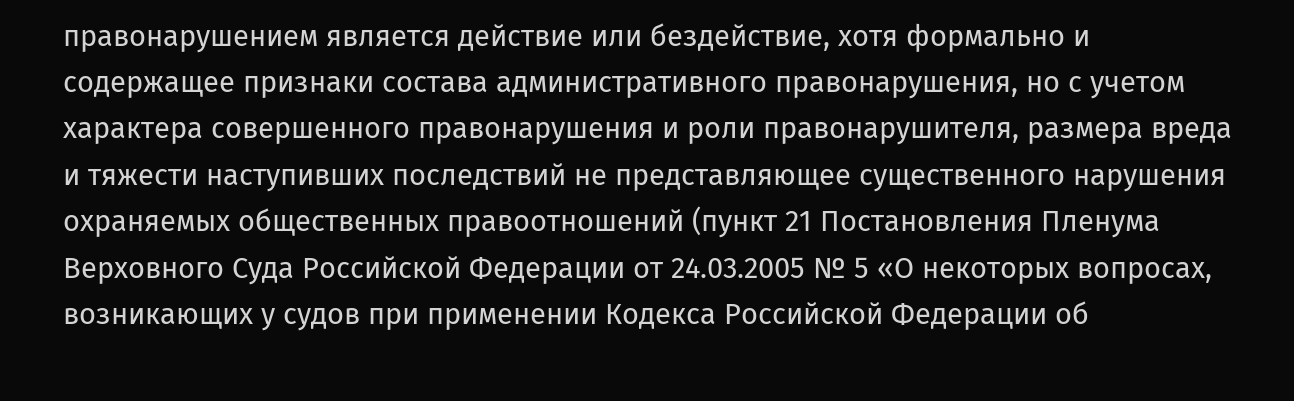правонарушением является действие или бездействие, хотя формально и содержащее признаки состава административного правонарушения, но с учетом характера совершенного правонарушения и роли правонарушителя, размера вреда и тяжести наступивших последствий не представляющее существенного нарушения охраняемых общественных правоотношений (пункт 21 Постановления Пленума Верховного Суда Российской Федерации от 24.03.2005 № 5 «О некоторых вопросах, возникающих у судов при применении Кодекса Российской Федерации об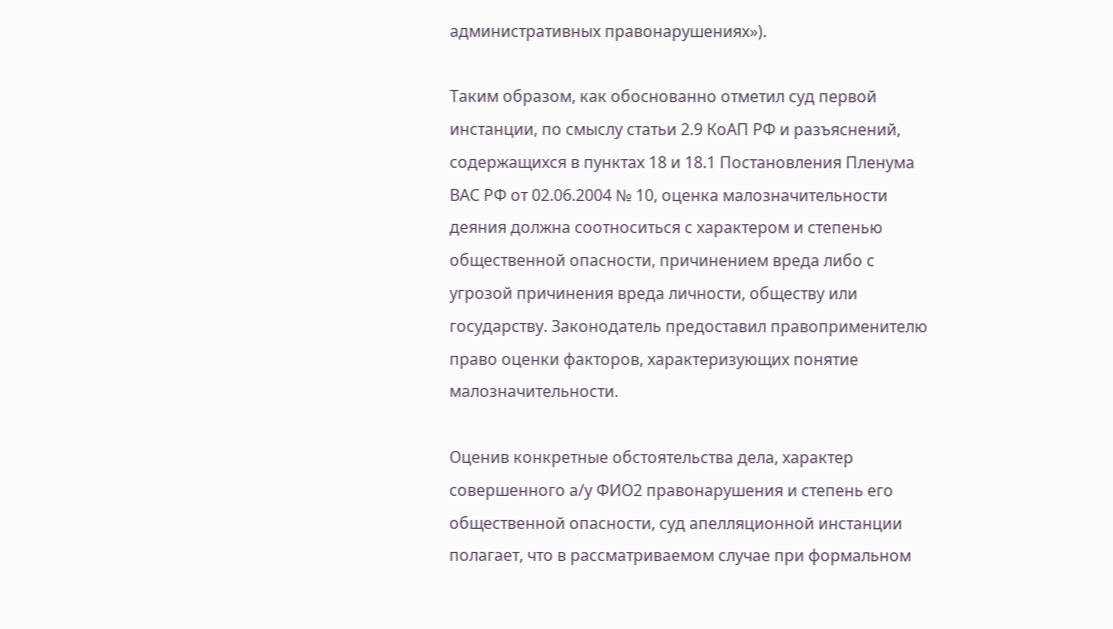административных правонарушениях»).

Таким образом, как обоснованно отметил суд первой инстанции, по смыслу статьи 2.9 КоАП РФ и разъяснений, содержащихся в пунктах 18 и 18.1 Постановления Пленума ВАС РФ от 02.06.2004 № 10, оценка малозначительности деяния должна соотноситься с характером и степенью общественной опасности, причинением вреда либо с угрозой причинения вреда личности, обществу или государству. Законодатель предоставил правоприменителю право оценки факторов, характеризующих понятие малозначительности.

Оценив конкретные обстоятельства дела, характер совершенного а/у ФИО2 правонарушения и степень его общественной опасности, суд апелляционной инстанции полагает, что в рассматриваемом случае при формальном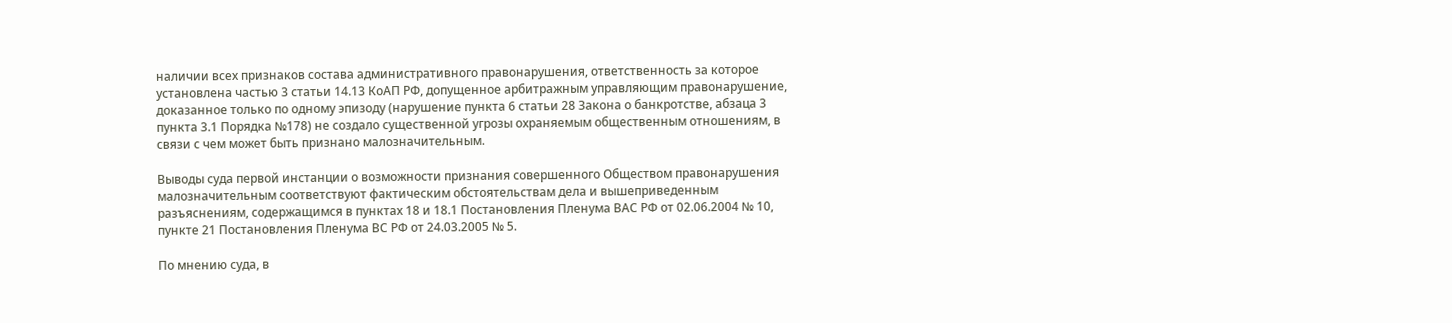наличии всех признаков состава административного правонарушения, ответственность за которое установлена частью 3 статьи 14.13 КоАП РФ, допущенное арбитражным управляющим правонарушение, доказанное только по одному эпизоду (нарушение пункта 6 статьи 28 Закона о банкротстве, абзаца 3 пункта 3.1 Порядка №178) не создало существенной угрозы охраняемым общественным отношениям, в связи с чем может быть признано малозначительным.

Выводы суда первой инстанции о возможности признания совершенного Обществом правонарушения малозначительным соответствуют фактическим обстоятельствам дела и вышеприведенным разъяснениям, содержащимся в пунктах 18 и 18.1 Постановления Пленума ВАС РФ от 02.06.2004 № 10, пункте 21 Постановления Пленума ВС РФ от 24.03.2005 № 5.

По мнению суда, в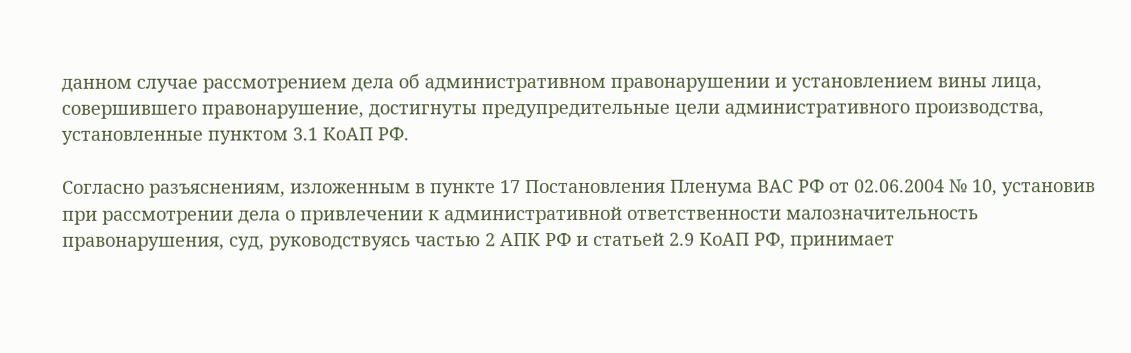данном случае рассмотрением дела об административном правонарушении и установлением вины лица, совершившего правонарушение, достигнуты предупредительные цели административного производства, установленные пунктом 3.1 КоАП РФ.

Согласно разъяснениям, изложенным в пункте 17 Постановления Пленума ВАС РФ от 02.06.2004 № 10, установив при рассмотрении дела о привлечении к административной ответственности малозначительность правонарушения, суд, руководствуясь частью 2 АПК РФ и статьей 2.9 КоАП РФ, принимает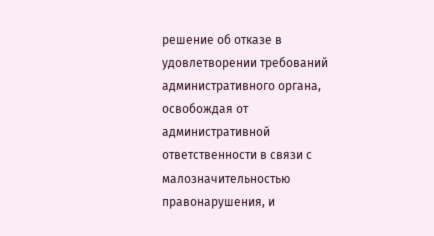решение об отказе в удовлетворении требований административного органа, освобождая от административной ответственности в связи с малозначительностью правонарушения, и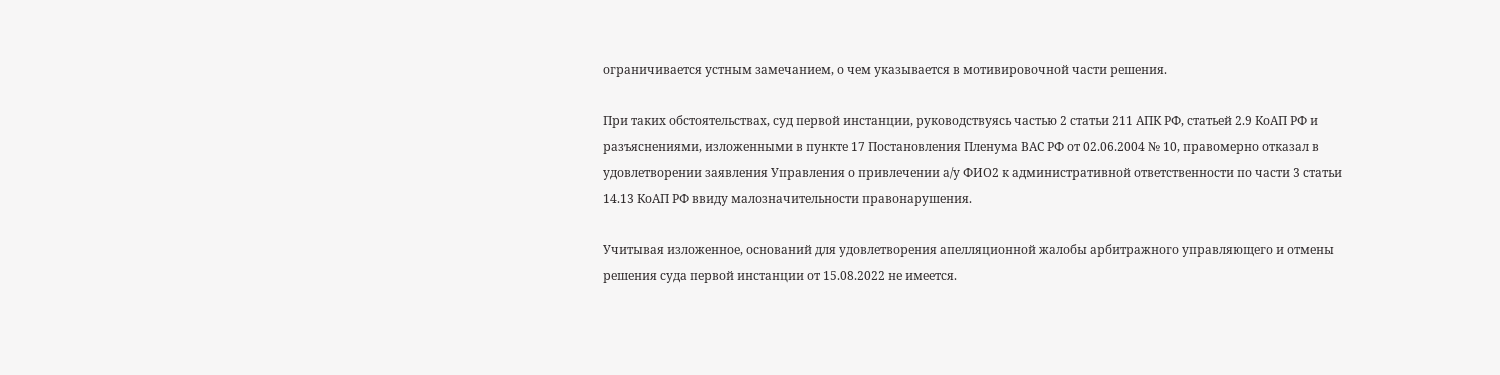ограничивается устным замечанием, о чем указывается в мотивировочной части решения.

При таких обстоятельствах, суд первой инстанции, руководствуясь частью 2 статьи 211 АПК РФ, статьей 2.9 КоАП РФ и разъяснениями, изложенными в пункте 17 Постановления Пленума ВАС РФ от 02.06.2004 № 10, правомерно отказал в удовлетворении заявления Управления о привлечении а/у ФИО2 к административной ответственности по части 3 статьи 14.13 КоАП РФ ввиду малозначительности правонарушения.

Учитывая изложенное, оснований для удовлетворения апелляционной жалобы арбитражного управляющего и отмены решения суда первой инстанции от 15.08.2022 не имеется.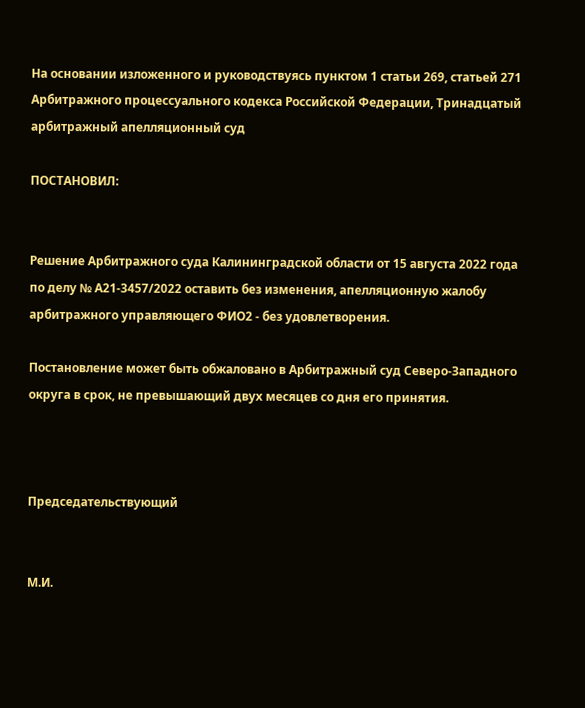На основании изложенного и руководствуясь пунктом 1 статьи 269, статьей 271 Арбитражного процессуального кодекса Российской Федерации, Тринадцатый арбитражный апелляционный суд

ПОСТАНОВИЛ:


Решение Арбитражного суда Калининградской области от 15 августа 2022 года по делу № А21-3457/2022 оставить без изменения, апелляционную жалобу арбитражного управляющего ФИО2 - без удовлетворения.

Постановление может быть обжаловано в Арбитражный суд Северо-Западного округа в срок, не превышающий двух месяцев со дня его принятия.



Председательствующий


М.И.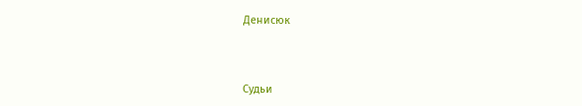Денисюк



Судьи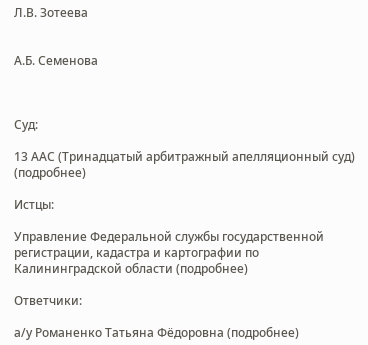Л.В. Зотеева


А.Б. Семенова



Суд:

13 ААС (Тринадцатый арбитражный апелляционный суд) (подробнее)

Истцы:

Управление Федеральной службы государственной регистрации, кадастра и картографии по Калининградской области (подробнее)

Ответчики:

а/у Романенко Татьяна Фёдоровна (подробнее)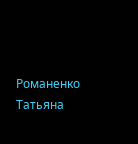Романенко Татьяна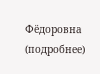Фёдоровна (подробнее)